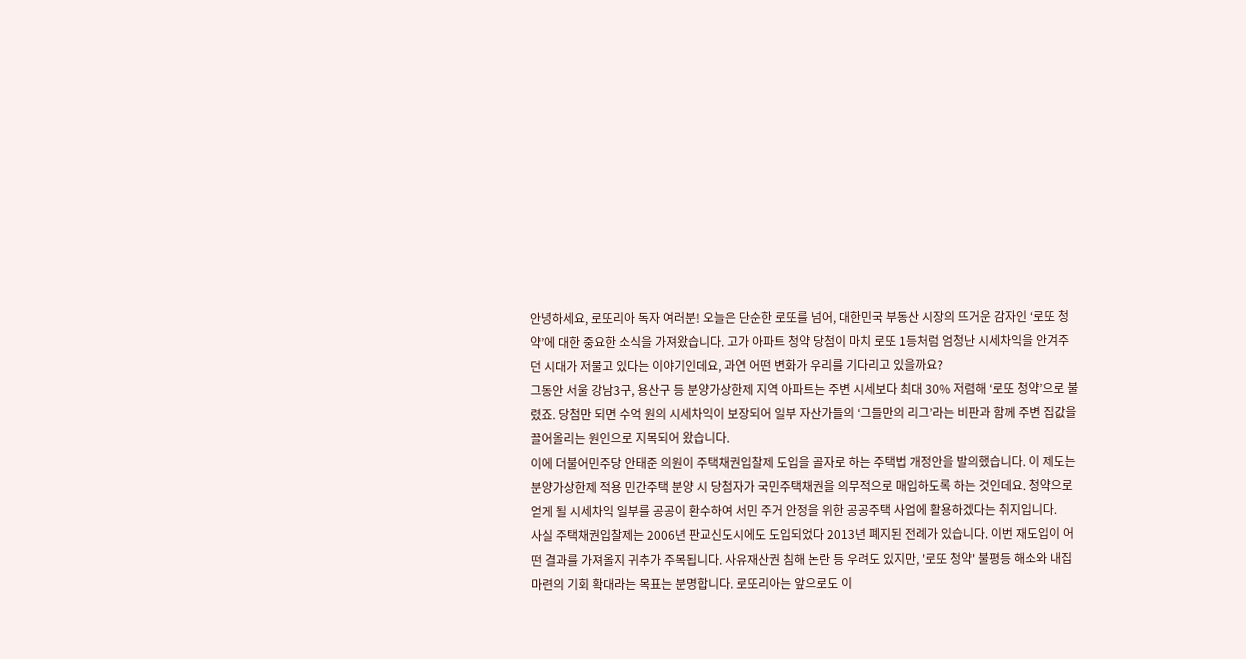안녕하세요, 로또리아 독자 여러분! 오늘은 단순한 로또를 넘어, 대한민국 부동산 시장의 뜨거운 감자인 ‘로또 청약’에 대한 중요한 소식을 가져왔습니다. 고가 아파트 청약 당첨이 마치 로또 1등처럼 엄청난 시세차익을 안겨주던 시대가 저물고 있다는 이야기인데요, 과연 어떤 변화가 우리를 기다리고 있을까요?
그동안 서울 강남3구, 용산구 등 분양가상한제 지역 아파트는 주변 시세보다 최대 30% 저렴해 ‘로또 청약’으로 불렸죠. 당첨만 되면 수억 원의 시세차익이 보장되어 일부 자산가들의 ‘그들만의 리그’라는 비판과 함께 주변 집값을 끌어올리는 원인으로 지목되어 왔습니다.
이에 더불어민주당 안태준 의원이 주택채권입찰제 도입을 골자로 하는 주택법 개정안을 발의했습니다. 이 제도는 분양가상한제 적용 민간주택 분양 시 당첨자가 국민주택채권을 의무적으로 매입하도록 하는 것인데요. 청약으로 얻게 될 시세차익 일부를 공공이 환수하여 서민 주거 안정을 위한 공공주택 사업에 활용하겠다는 취지입니다.
사실 주택채권입찰제는 2006년 판교신도시에도 도입되었다 2013년 폐지된 전례가 있습니다. 이번 재도입이 어떤 결과를 가져올지 귀추가 주목됩니다. 사유재산권 침해 논란 등 우려도 있지만, '로또 청약' 불평등 해소와 내집마련의 기회 확대라는 목표는 분명합니다. 로또리아는 앞으로도 이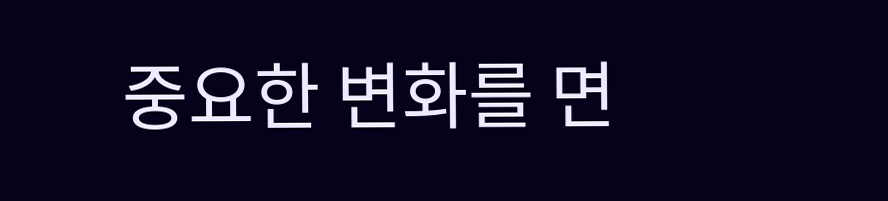중요한 변화를 면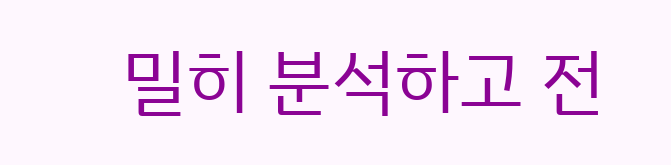밀히 분석하고 전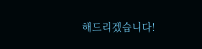해드리겠습니다!